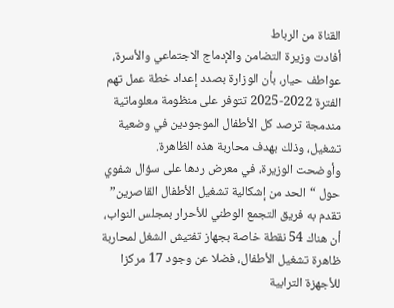القناة من الرباط
أفادت وزيرة التضامن والإدماج الاجتماعي والأسرة، عواطف حيار، بأن الوزارة بصدد إعداد خطة عمل تهم الفترة 2022-2025 تتوفر على منظومة معلوماتية مندمجة ترصد كل الأطفال الموجودين في وضعية تشغيل، وذلك بهدف محاربة هذه الظاهرة.
وأوضحت الوزيرة، في معرض ردها على سؤال شفوي حول “الحد من إشكالية تشغيل الأطفال القاصرين” تقدم به فريق التجمع الوطني للأحرار بمجلس النواب، أن هناك 54 نقطة خاصة بجهاز تفتيش الشغل لمحاربة ظاهرة تشغيل الأطفال، فضلا عن وجود 17 مركزا للأجهزة الترابية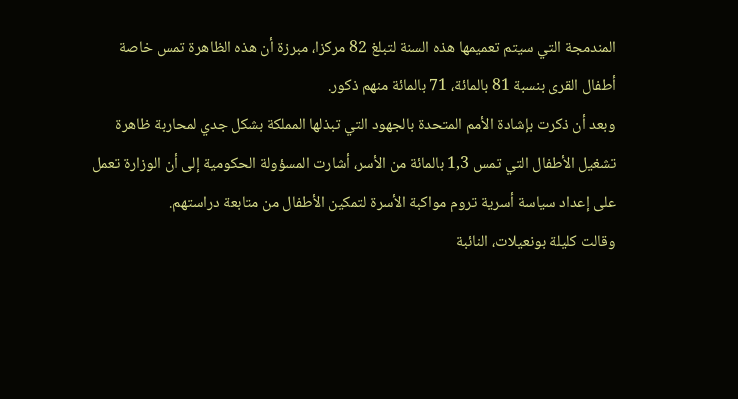المندمجة التي سيتم تعميمها هذه السنة لتبلغ 82 مركزا، مبرزة أن هذه الظاهرة تمس خاصة أطفال القرى بنسبة 81 بالمائة، 71 بالمائة منهم ذكور.
وبعد أن ذكرت بإشادة الأمم المتحدة بالجهود التي تبذلها المملكة بشكل جدي لمحاربة ظاهرة تشغيل الأطفال التي تمس 1,3 بالمائة من الأسر، أشارت المسؤولة الحكومية إلى أن الوزارة تعمل على إعداد سياسة أسرية تروم مواكبة الأسرة لتمكين الأطفال من متابعة دراستهم.
وقالت كليلة بونعيلات، النائبة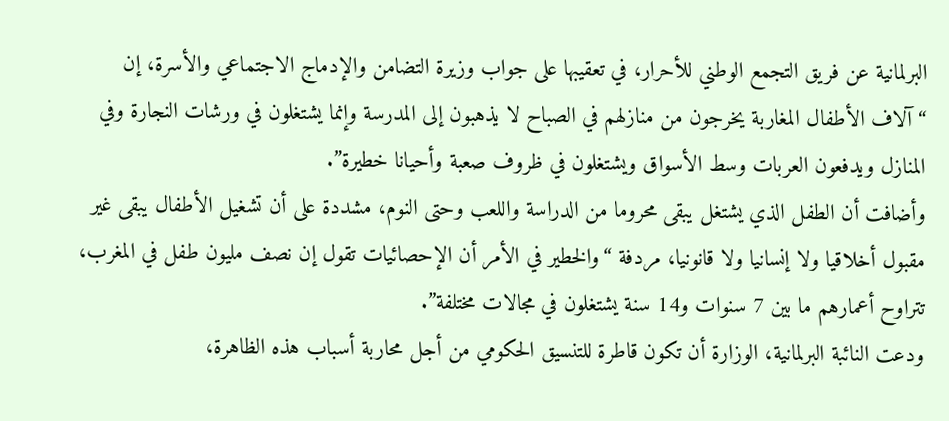البرلمانية عن فريق التجمع الوطني للأحرار، في تعقيبها على جواب وزيرة التضامن والإدماج الاجتماعي والأسرة، إن “آلاف الأطفال المغاربة يخرجون من منازلهم في الصباح لا يذهبون إلى المدرسة وإنما يشتغلون في ورشات النجارة وفي المنازل ويدفعون العربات وسط الأسواق ويشتغلون في ظروف صعبة وأحيانا خطيرة”.
وأضافت أن الطفل الذي يشتغل يبقى محروما من الدراسة واللعب وحتى النوم، مشددة على أن تشغيل الأطفال يبقى غير مقبول أخلاقيا ولا إنسانيا ولا قانونيا، مردفة “والخطير في الأمر أن الإحصائيات تقول إن نصف مليون طفل في المغرب، تتراوح أعمارهم ما بين 7 سنوات و14 سنة يشتغلون في مجالات مختلفة”.
ودعت النائبة البرلمانية، الوزارة أن تكون قاطرة للتنسيق الحكومي من أجل محاربة أسباب هذه الظاهرة،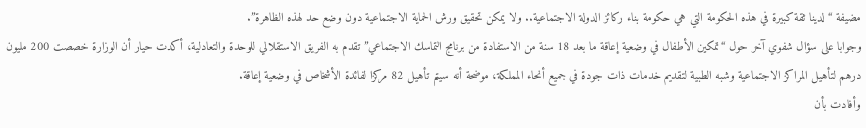مضيفة “لدينا ثقة كبيرة في هذه الحكومة التي هي حكومة بناء ركائز الدولة الاجتماعية.. ولا يمكن تحقيق ورش الحماية الاجتماعية دون وضع حد لهذه الظاهرة”.
وجوابا على سؤال شفوي آخر حول “تمكين الأطفال في وضعية إعاقة ما بعد 18 سنة من الاستفادة من برنامج التماسك الاجتماعي” تقدم به الفريق الاستقلالي للوحدة والتعادلية، أكدت حيار أن الوزارة خصصت 200 مليون درهم لتأهيل المراكز الاجتماعية وشبه الطبية لتقديم خدمات ذات جودة في جميع أنحاء المملكة، موضحة أنه سيتم تأهيل 82 مركزا لفائدة الأشخاص في وضعية إعاقة.
وأفادت بأن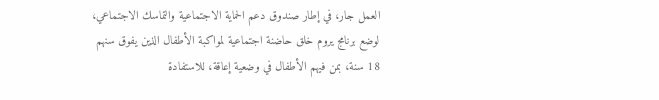العمل جار، في إطار صندوق دعم الحماية الاجتماعية والتماسك الاجتماعي، لوضع برنامج يروم خلق حاضنة اجتماعية لمواكبة الأطفال الذين يفوق سنهم 18 سنة، بمن فيهم الأطفال في وضعية إعاقة، للاستفادة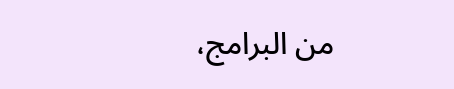من البرامج،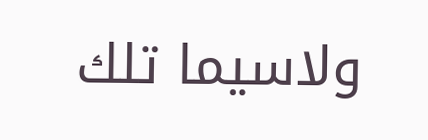ولاسيما تلك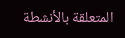المتعلقة بالأنشطة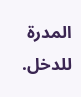المدرة للدخل.